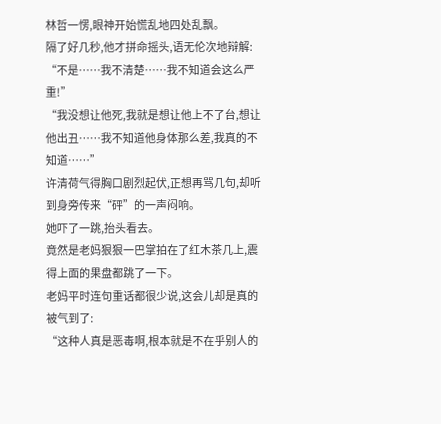林哲一愣,眼神开始慌乱地四处乱飘。
隔了好几秒,他才拼命摇头,语无伦次地辩解:
“不是……我不清楚……我不知道会这么严重!”
“我没想让他死,我就是想让他上不了台,想让他出丑……我不知道他身体那么差,我真的不知道……”
许清荷气得胸口剧烈起伏,正想再骂几句,却听到身旁传来“砰”的一声闷响。
她吓了一跳,抬头看去。
竟然是老妈狠狠一巴掌拍在了红木茶几上,震得上面的果盘都跳了一下。
老妈平时连句重话都很少说,这会儿却是真的被气到了:
“这种人真是恶毒啊,根本就是不在乎别人的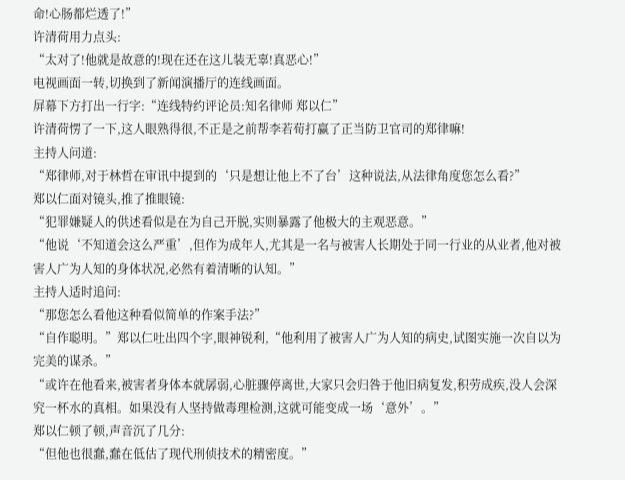命!心肠都烂透了!”
许清荷用力点头:
“太对了!他就是故意的!现在还在这儿装无辜!真恶心!”
电视画面一转,切换到了新闻演播厅的连线画面。
屏幕下方打出一行字:“连线特约评论员:知名律师 郑以仁”
许清荷愣了一下,这人眼熟得很,不正是之前帮李若荀打赢了正当防卫官司的郑律嘛!
主持人问道:
“郑律师,对于林哲在审讯中提到的‘只是想让他上不了台’这种说法,从法律角度您怎么看?”
郑以仁面对镜头,推了推眼镜:
“犯罪嫌疑人的供述看似是在为自己开脱,实则暴露了他极大的主观恶意。”
“他说‘不知道会这么严重’,但作为成年人,尤其是一名与被害人长期处于同一行业的从业者,他对被害人广为人知的身体状况,必然有着清晰的认知。”
主持人适时追问:
“那您怎么看他这种看似简单的作案手法?”
“自作聪明。”郑以仁吐出四个字,眼神锐利,“他利用了被害人广为人知的病史,试图实施一次自以为完美的谋杀。”
“或许在他看来,被害者身体本就孱弱,心脏骤停离世,大家只会归咎于他旧病复发,积劳成疾,没人会深究一杯水的真相。如果没有人坚持做毒理检测,这就可能变成一场‘意外’。”
郑以仁顿了顿,声音沉了几分:
“但他也很蠢,蠢在低估了现代刑侦技术的精密度。”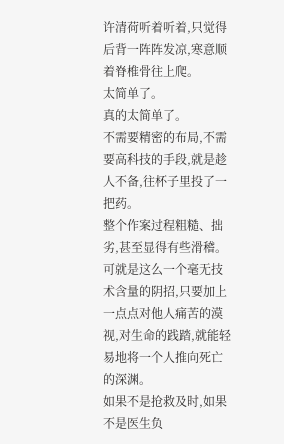许清荷听着听着,只觉得后背一阵阵发凉,寒意顺着脊椎骨往上爬。
太简单了。
真的太简单了。
不需要精密的布局,不需要高科技的手段,就是趁人不备,往杯子里投了一把药。
整个作案过程粗糙、拙劣,甚至显得有些滑稽。
可就是这么一个毫无技术含量的阴招,只要加上一点点对他人痛苦的漠视,对生命的践踏,就能轻易地将一个人推向死亡的深渊。
如果不是抢救及时,如果不是医生负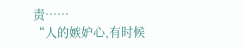责……
“人的嫉妒心,有时候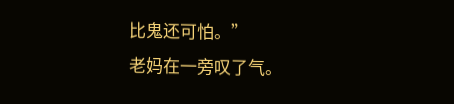比鬼还可怕。”
老妈在一旁叹了气。